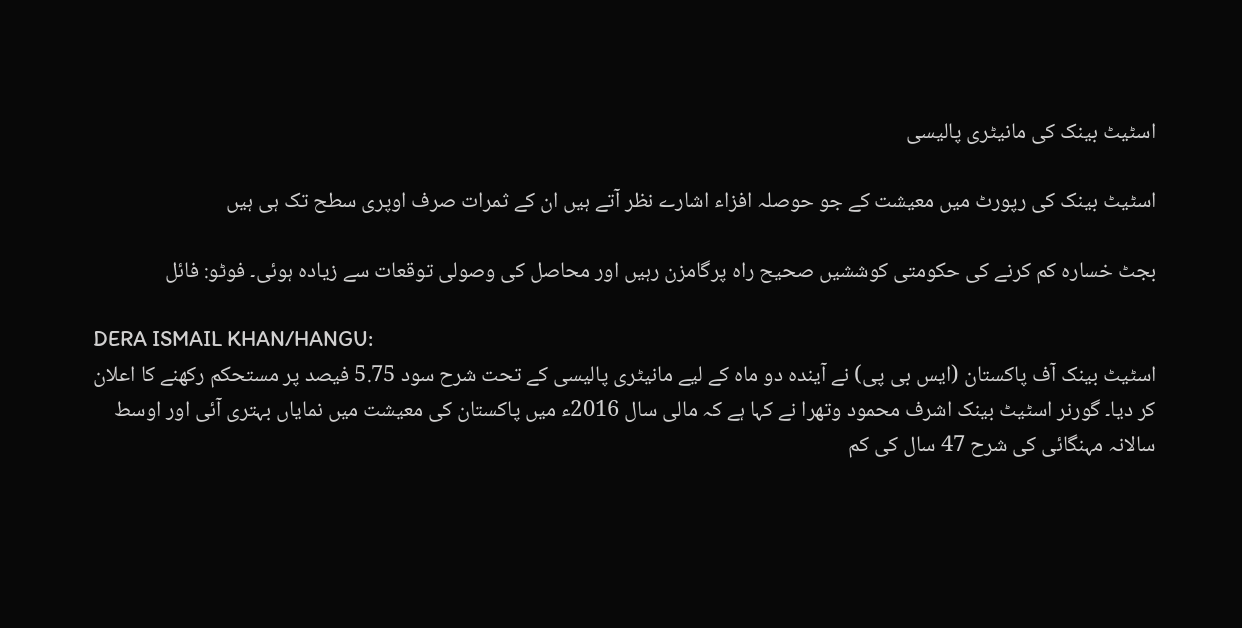اسٹیٹ بینک کی مانیٹری پالیسی

اسٹیٹ بینک کی رپورٹ میں معیشت کے جو حوصلہ افزاء اشارے نظر آتے ہیں ان کے ثمرات صرف اوپری سطح تک ہی ہیں

بجٹ خسارہ کم کرنے کی حکومتی کوششیں صحیح راہ پرگامزن رہیں اور محاصل کی وصولی توقعات سے زیادہ ہوئی۔ فوٹو: فائل

DERA ISMAIL KHAN/HANGU:
اسٹیٹ بینک آف پاکستان (ایس بی پی) نے آیندہ دو ماہ کے لیے مانیٹری پالیسی کے تحت شرح سود 5.75 فیصد پر مستحکم رکھنے کا اعلان کر دیا۔ گورنر اسٹیٹ بینک اشرف محمود وتھرا نے کہا ہے کہ مالی سال 2016ء میں پاکستان کی معیشت میں نمایاں بہتری آئی اور اوسط سالانہ مہنگائی کی شرح 47 سال کی کم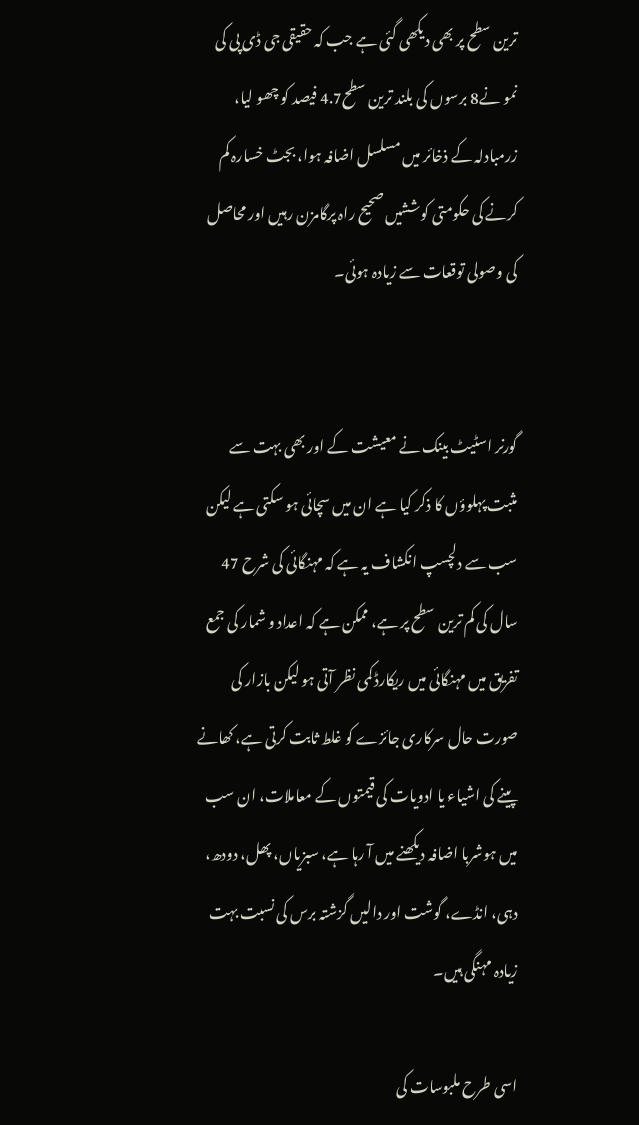ترین سطح پر بھی دیکھی گئی ہے جب کہ حقیقی جی ڈی پی کی نمو نے8 برسوں کی بلند ترین سطح4.7 فیصد کو چھو لیا، زرمبادلہ کے ذخائر میں مسلسل اضافہ ہوا، بجٹ خسارہ کم کرنے کی حکومتی کوششیں صحیح راہ پرگامزن رہیں اور محاصل کی وصولی توقعات سے زیادہ ہوئی۔


گورنر اسٹیٹ بینک نے معیشت کے اور بھی بہت سے مثبت پہلوؤں کا ذکر کیا ہے ان میں سچائی ہو سکتی ہے لیکن سب سے دلچسپ انکشاف یہ ہے کہ مہنگائی کی شرح 47 سال کی کم ترین سطح پر ہے، ممکن ہے کہ اعداد و شمار کی جمع تفریق میں مہنگائی میں ریکارڈ کمی نظر آتی ہو لیکن بازار کی صورت حال سرکاری جائزے کو غلط ثابت کرتی ہے، کھانے پینے کی اشیاء یا ادویات کی قیمتوں کے معاملات، ان سب میں ہوشربا اضافہ دیکھنے میں آ رہا ہے، سبزیاں، پھل، دودھ، دہی، انڈے، گوشت اور دالیں گزشتہ برس کی نسبت بہت زیادہ مہنگی ہیں۔

اسی طرح ملبوسات کی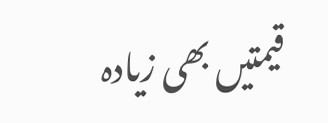قیمتیں بھی زیادہ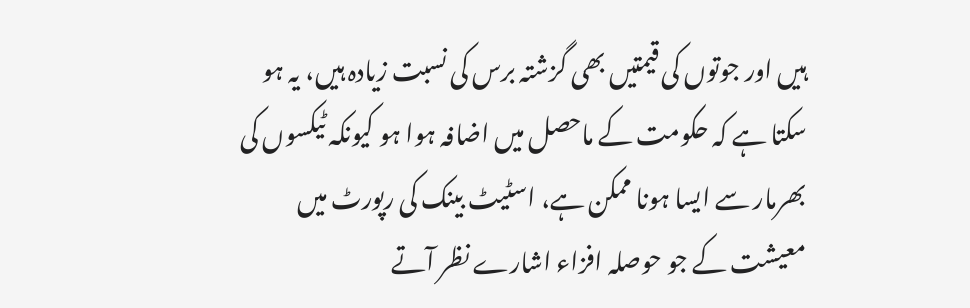ہیں اور جوتوں کی قیمتیں بھی گزشتہ برس کی نسبت زیادہ ہیں، یہ ہو سکتا ہے کہ حکومت کے ماحصل میں اضافہ ہوا ہو کیونکہ ٹیکسوں کی بھرمار سے ایسا ہونا ممکن ہے، اسٹیٹ بینک کی رپورٹ میں معیشت کے جو حوصلہ افزاء اشارے نظر آتے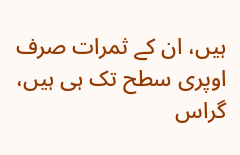ہیں، ان کے ثمرات صرف اوپری سطح تک ہی ہیں، گراس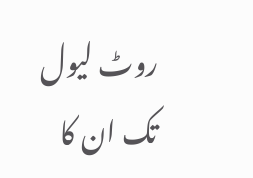روٹ لیول تک ان کا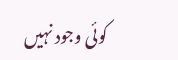کوئی وجود نہیں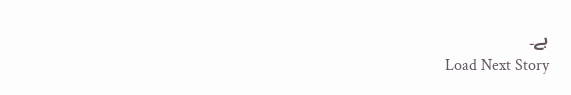ہے۔
Load Next Story